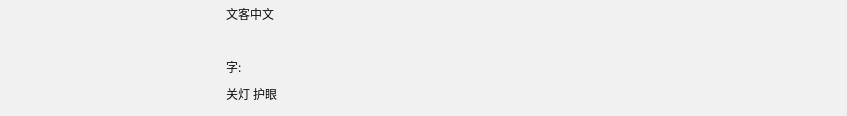文客中文

字:
关灯 护眼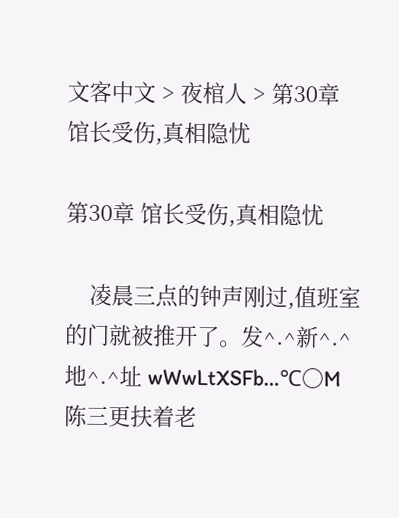文客中文 > 夜棺人 > 第30章 馆长受伤,真相隐忧

第30章 馆长受伤,真相隐忧

    凌晨三点的钟声刚过,值班室的门就被推开了。发^.^新^.^地^.^址 wWwLtXSFb…℃〇M陈三更扶着老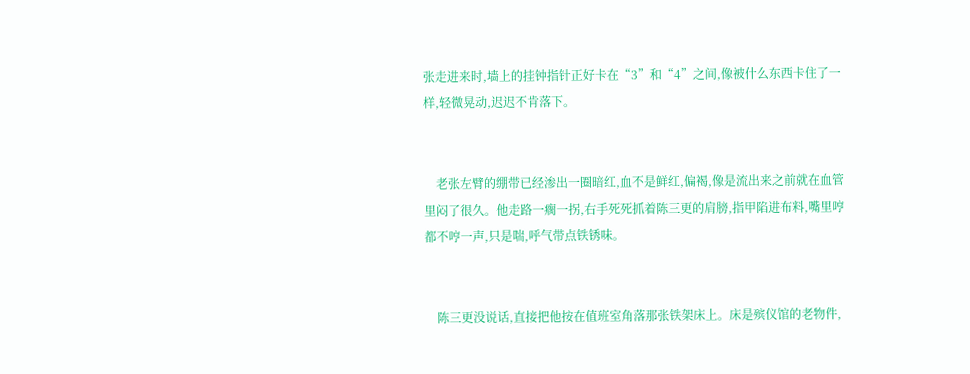张走进来时,墙上的挂钟指针正好卡在“3”和“4”之间,像被什么东西卡住了一样,轻微晃动,迟迟不肯落下。


    老张左臂的绷带已经渗出一圈暗红,血不是鲜红,偏褐,像是流出来之前就在血管里闷了很久。他走路一瘸一拐,右手死死抓着陈三更的肩膀,指甲陷进布料,嘴里哼都不哼一声,只是喘,呼气带点铁锈味。


    陈三更没说话,直接把他按在值班室角落那张铁架床上。床是殡仪馆的老物件,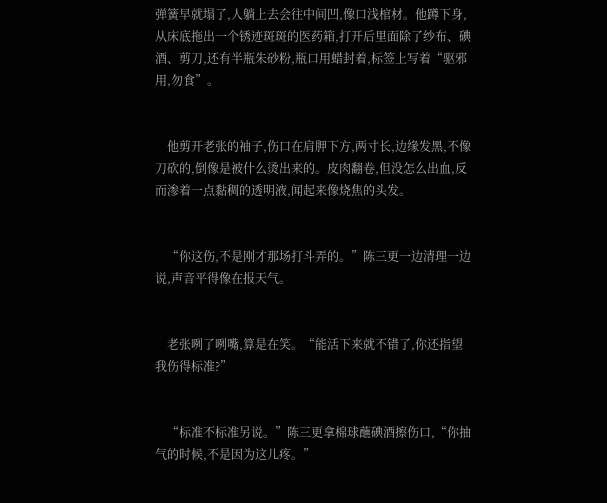弹簧早就塌了,人躺上去会往中间凹,像口浅棺材。他蹲下身,从床底拖出一个锈迹斑斑的医药箱,打开后里面除了纱布、碘酒、剪刀,还有半瓶朱砂粉,瓶口用蜡封着,标签上写着“驱邪用,勿食”。


    他剪开老张的袖子,伤口在肩胛下方,两寸长,边缘发黑,不像刀砍的,倒像是被什么烫出来的。皮肉翻卷,但没怎么出血,反而渗着一点黏稠的透明液,闻起来像烧焦的头发。


    “你这伤,不是刚才那场打斗弄的。”陈三更一边清理一边说,声音平得像在报天气。


    老张咧了咧嘴,算是在笑。“能活下来就不错了,你还指望我伤得标准?”


    “标准不标准另说。”陈三更拿棉球蘸碘酒擦伤口,“你抽气的时候,不是因为这儿疼。”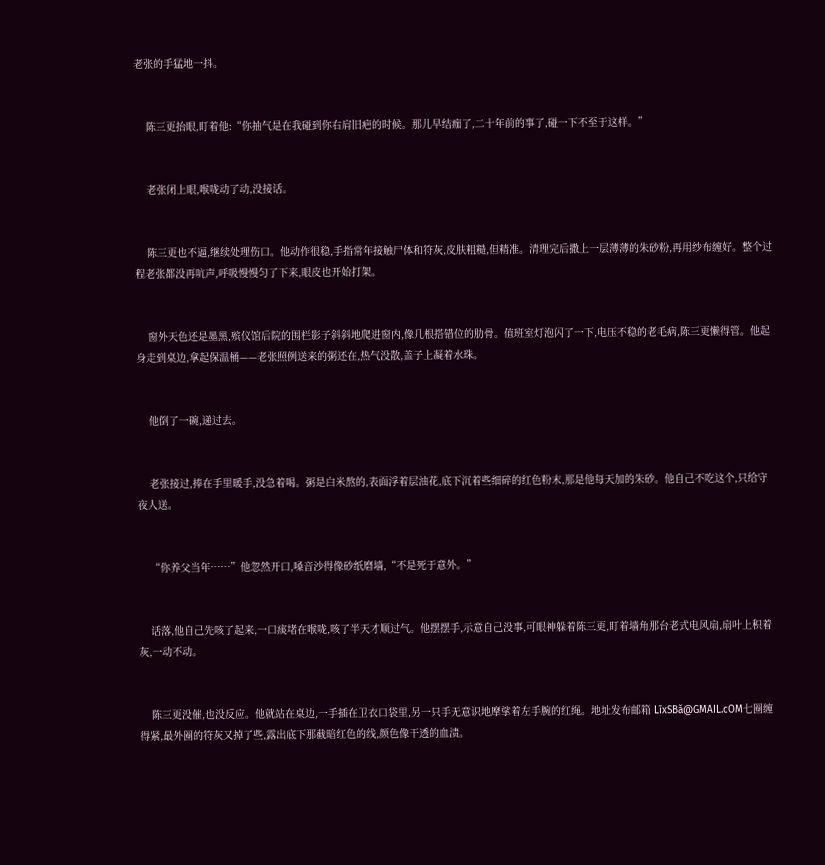老张的手猛地一抖。


    陈三更抬眼,盯着他:“你抽气是在我碰到你右肩旧疤的时候。那儿早结痂了,二十年前的事了,碰一下不至于这样。”


    老张闭上眼,喉咙动了动,没接话。


    陈三更也不逼,继续处理伤口。他动作很稳,手指常年接触尸体和符灰,皮肤粗糙,但精准。清理完后撒上一层薄薄的朱砂粉,再用纱布缠好。整个过程老张都没再吭声,呼吸慢慢匀了下来,眼皮也开始打架。


    窗外天色还是墨黑,殡仪馆后院的围栏影子斜斜地爬进窗内,像几根搭错位的肋骨。值班室灯泡闪了一下,电压不稳的老毛病,陈三更懒得管。他起身走到桌边,拿起保温桶——老张照例送来的粥还在,热气没散,盖子上凝着水珠。


    他倒了一碗,递过去。


    老张接过,捧在手里暖手,没急着喝。粥是白米熬的,表面浮着层油花,底下沉着些细碎的红色粉末,那是他每天加的朱砂。他自己不吃这个,只给守夜人送。


    “你养父当年……”他忽然开口,嗓音沙得像砂纸磨墙,“不是死于意外。”


    话落,他自己先咳了起来,一口痰堵在喉咙,咳了半天才顺过气。他摆摆手,示意自己没事,可眼神躲着陈三更,盯着墙角那台老式电风扇,扇叶上积着灰,一动不动。


    陈三更没催,也没反应。他就站在桌边,一手插在卫衣口袋里,另一只手无意识地摩挲着左手腕的红绳。地址发布邮箱 LīxSBǎ@GMAIL.cOM七圈缠得紧,最外圈的符灰又掉了些,露出底下那截暗红色的线,颜色像干透的血渍。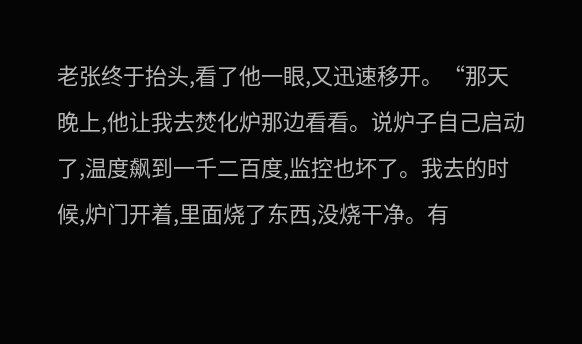老张终于抬头,看了他一眼,又迅速移开。“那天晚上,他让我去焚化炉那边看看。说炉子自己启动了,温度飙到一千二百度,监控也坏了。我去的时候,炉门开着,里面烧了东西,没烧干净。有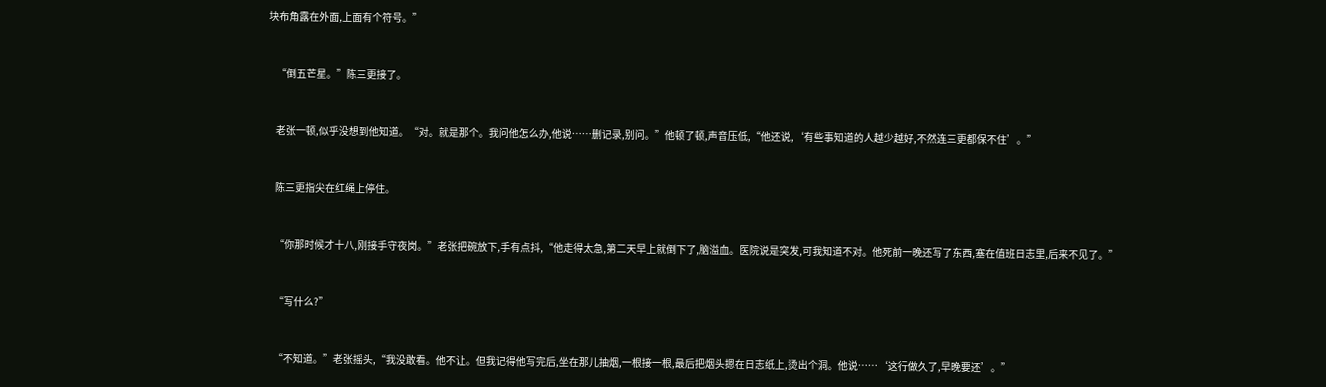块布角露在外面,上面有个符号。”


    “倒五芒星。”陈三更接了。


    老张一顿,似乎没想到他知道。“对。就是那个。我问他怎么办,他说……删记录,别问。”他顿了顿,声音压低,“他还说,‘有些事知道的人越少越好,不然连三更都保不住’。”


    陈三更指尖在红绳上停住。


    “你那时候才十八,刚接手守夜岗。”老张把碗放下,手有点抖,“他走得太急,第二天早上就倒下了,脑溢血。医院说是突发,可我知道不对。他死前一晚还写了东西,塞在值班日志里,后来不见了。”


    “写什么?”


    “不知道。”老张摇头,“我没敢看。他不让。但我记得他写完后,坐在那儿抽烟,一根接一根,最后把烟头摁在日志纸上,烫出个洞。他说……‘这行做久了,早晚要还’。”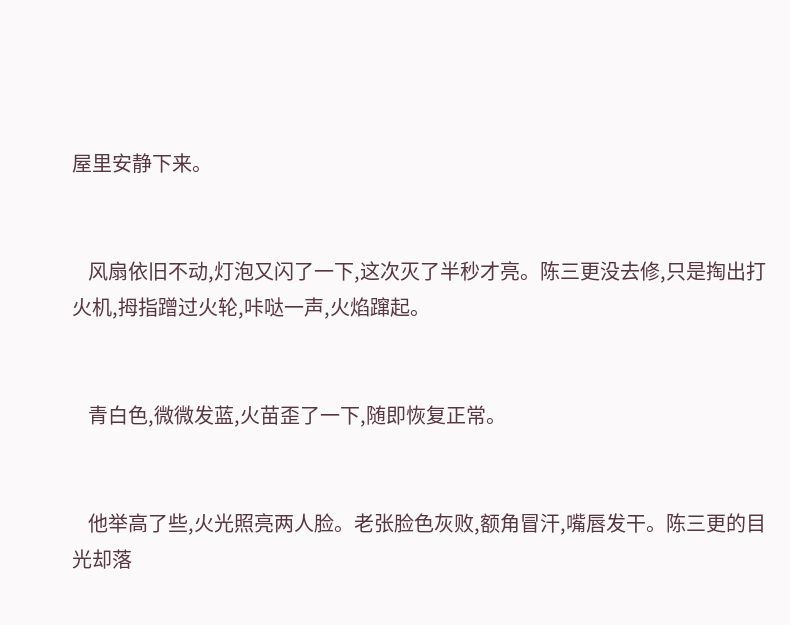屋里安静下来。


    风扇依旧不动,灯泡又闪了一下,这次灭了半秒才亮。陈三更没去修,只是掏出打火机,拇指蹭过火轮,咔哒一声,火焰蹿起。


    青白色,微微发蓝,火苗歪了一下,随即恢复正常。


    他举高了些,火光照亮两人脸。老张脸色灰败,额角冒汗,嘴唇发干。陈三更的目光却落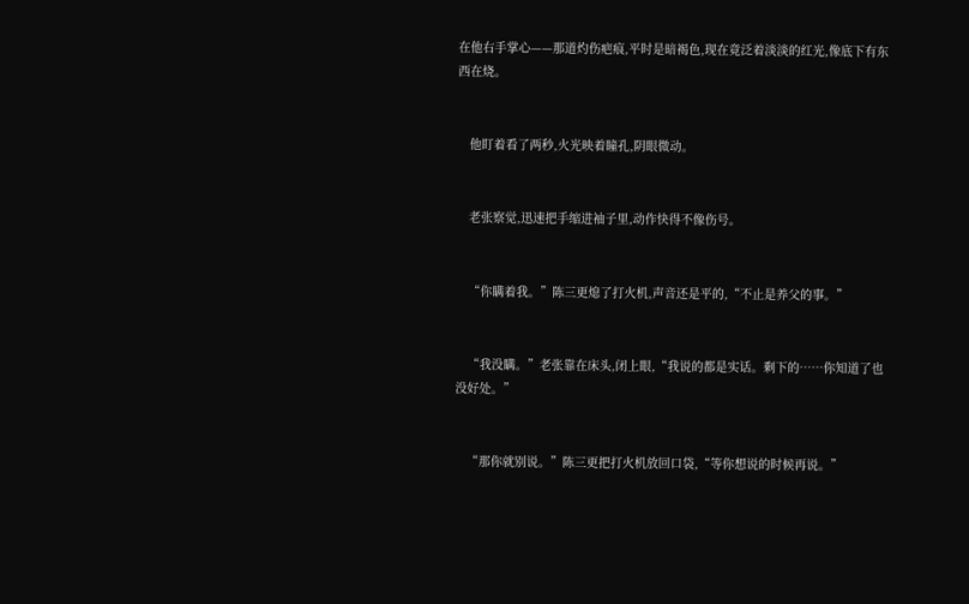在他右手掌心——那道灼伤疤痕,平时是暗褐色,现在竟泛着淡淡的红光,像底下有东西在烧。


    他盯着看了两秒,火光映着瞳孔,阴眼微动。


    老张察觉,迅速把手缩进袖子里,动作快得不像伤号。


    “你瞒着我。”陈三更熄了打火机,声音还是平的,“不止是养父的事。”


    “我没瞒。”老张靠在床头,闭上眼,“我说的都是实话。剩下的……你知道了也没好处。”


    “那你就别说。”陈三更把打火机放回口袋,“等你想说的时候再说。”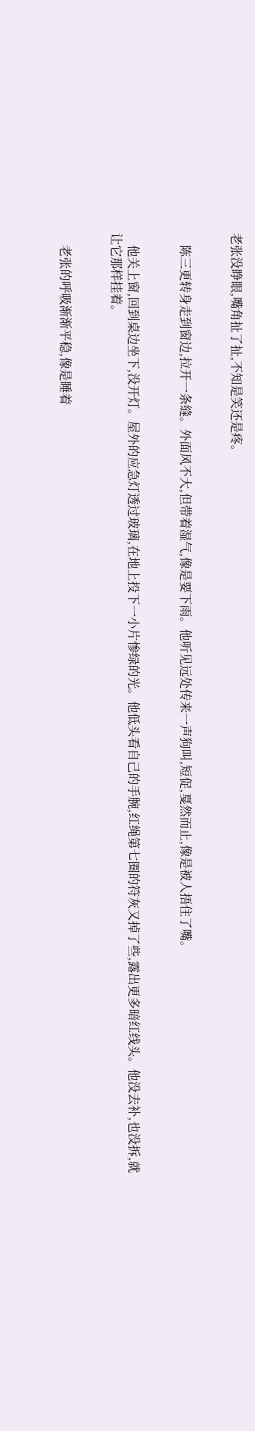老张没睁眼,嘴角扯了扯,不知是笑还是疼。


    陈三更转身走到窗边,拉开一条缝。外面风不大,但带着湿气,像是要下雨。他听见远处传来一声狗叫,短促,戛然而止,像是被人捂住了嘴。


    他关上窗,回到桌边坐下,没开灯。屋外的应急灯透过玻璃,在地上投下一小片惨绿的光。他低头看自己的手腕,红绳第七圈的符灰又掉了些,露出更多暗红线头。他没去补,也没拆,就让它那样挂着。


    老张的呼吸渐渐平稳,像是睡着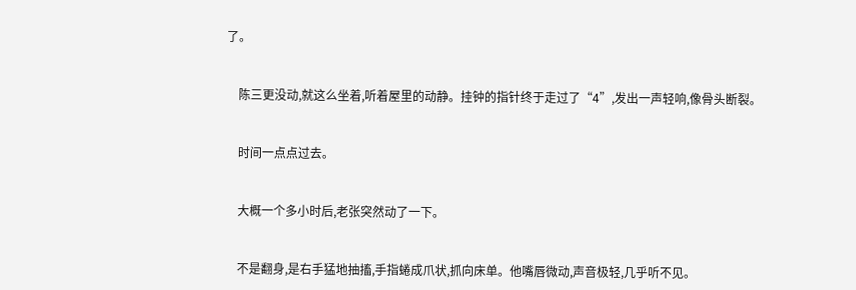了。


    陈三更没动,就这么坐着,听着屋里的动静。挂钟的指针终于走过了“4”,发出一声轻响,像骨头断裂。


    时间一点点过去。


    大概一个多小时后,老张突然动了一下。


    不是翻身,是右手猛地抽搐,手指蜷成爪状,抓向床单。他嘴唇微动,声音极轻,几乎听不见。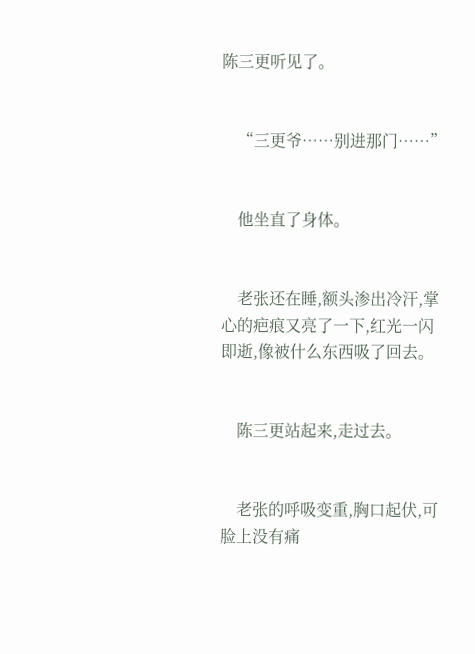陈三更听见了。


    “三更爷……别进那门……”


    他坐直了身体。


    老张还在睡,额头渗出冷汗,掌心的疤痕又亮了一下,红光一闪即逝,像被什么东西吸了回去。


    陈三更站起来,走过去。


    老张的呼吸变重,胸口起伏,可脸上没有痛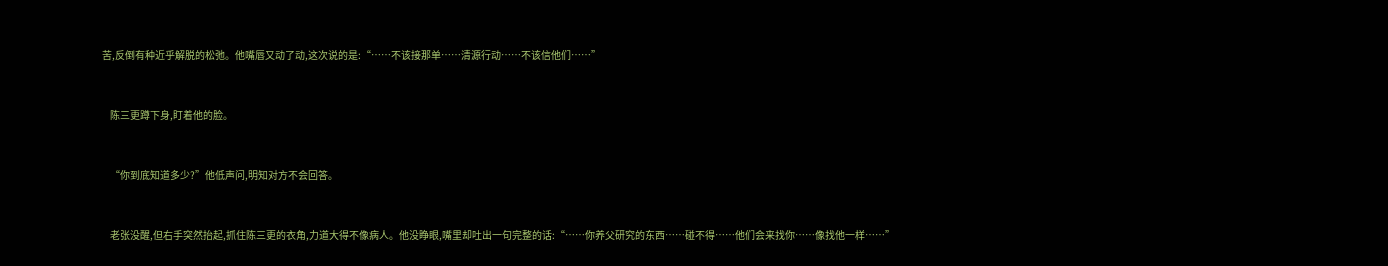苦,反倒有种近乎解脱的松弛。他嘴唇又动了动,这次说的是:“……不该接那单……清源行动……不该信他们……”


    陈三更蹲下身,盯着他的脸。


    “你到底知道多少?”他低声问,明知对方不会回答。


    老张没醒,但右手突然抬起,抓住陈三更的衣角,力道大得不像病人。他没睁眼,嘴里却吐出一句完整的话:“……你养父研究的东西……碰不得……他们会来找你……像找他一样……”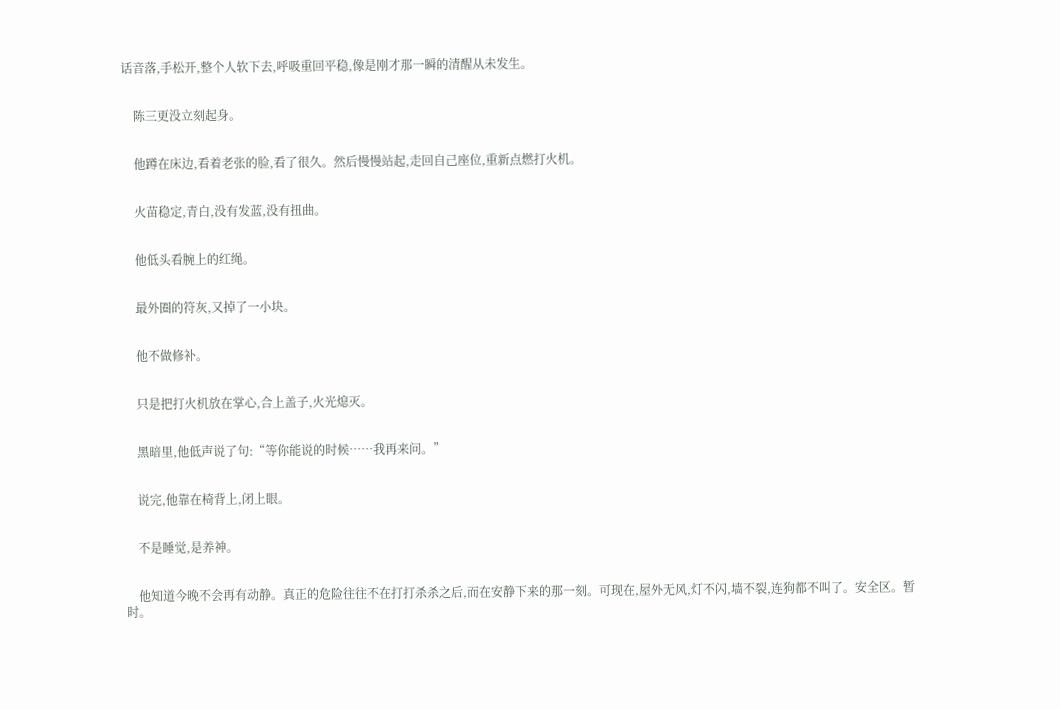话音落,手松开,整个人软下去,呼吸重回平稳,像是刚才那一瞬的清醒从未发生。


    陈三更没立刻起身。


    他蹲在床边,看着老张的脸,看了很久。然后慢慢站起,走回自己座位,重新点燃打火机。


    火苗稳定,青白,没有发蓝,没有扭曲。


    他低头看腕上的红绳。


    最外圈的符灰,又掉了一小块。


    他不做修补。


    只是把打火机放在掌心,合上盖子,火光熄灭。


    黑暗里,他低声说了句:“等你能说的时候……我再来问。”


    说完,他靠在椅背上,闭上眼。


    不是睡觉,是养神。


    他知道今晚不会再有动静。真正的危险往往不在打打杀杀之后,而在安静下来的那一刻。可现在,屋外无风,灯不闪,墙不裂,连狗都不叫了。安全区。暂时。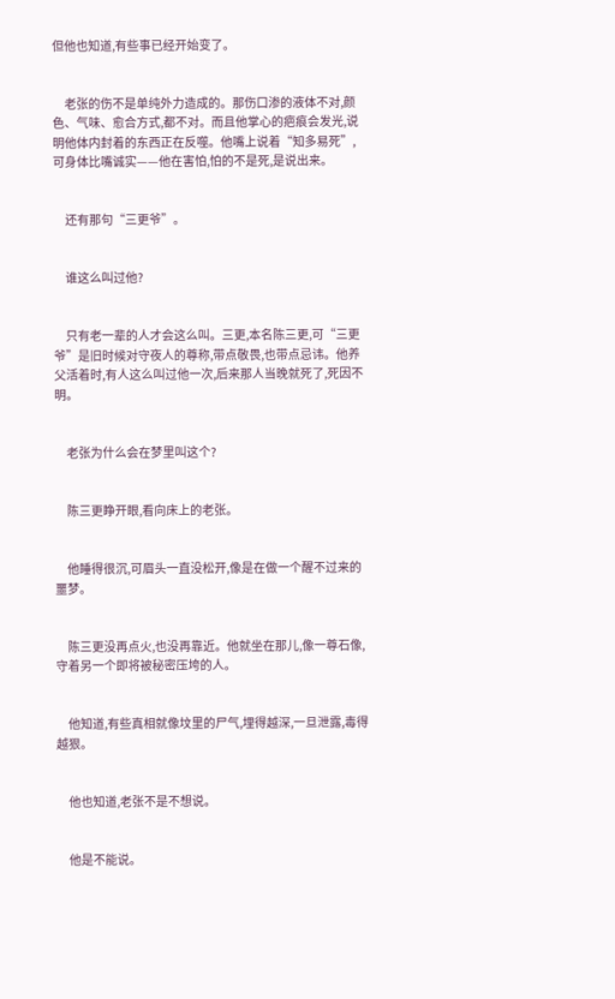但他也知道,有些事已经开始变了。


    老张的伤不是单纯外力造成的。那伤口渗的液体不对,颜色、气味、愈合方式,都不对。而且他掌心的疤痕会发光,说明他体内封着的东西正在反噬。他嘴上说着“知多易死”,可身体比嘴诚实——他在害怕,怕的不是死,是说出来。


    还有那句“三更爷”。


    谁这么叫过他?


    只有老一辈的人才会这么叫。三更,本名陈三更,可“三更爷”是旧时候对守夜人的尊称,带点敬畏,也带点忌讳。他养父活着时,有人这么叫过他一次,后来那人当晚就死了,死因不明。


    老张为什么会在梦里叫这个?


    陈三更睁开眼,看向床上的老张。


    他睡得很沉,可眉头一直没松开,像是在做一个醒不过来的噩梦。


    陈三更没再点火,也没再靠近。他就坐在那儿,像一尊石像,守着另一个即将被秘密压垮的人。


    他知道,有些真相就像坟里的尸气,埋得越深,一旦泄露,毒得越狠。


    他也知道,老张不是不想说。


    他是不能说。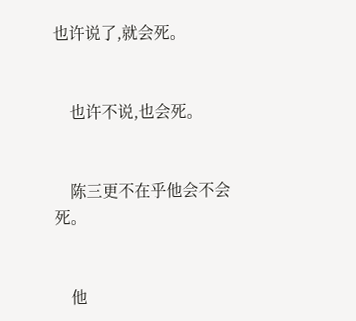也许说了,就会死。


    也许不说,也会死。


    陈三更不在乎他会不会死。


    他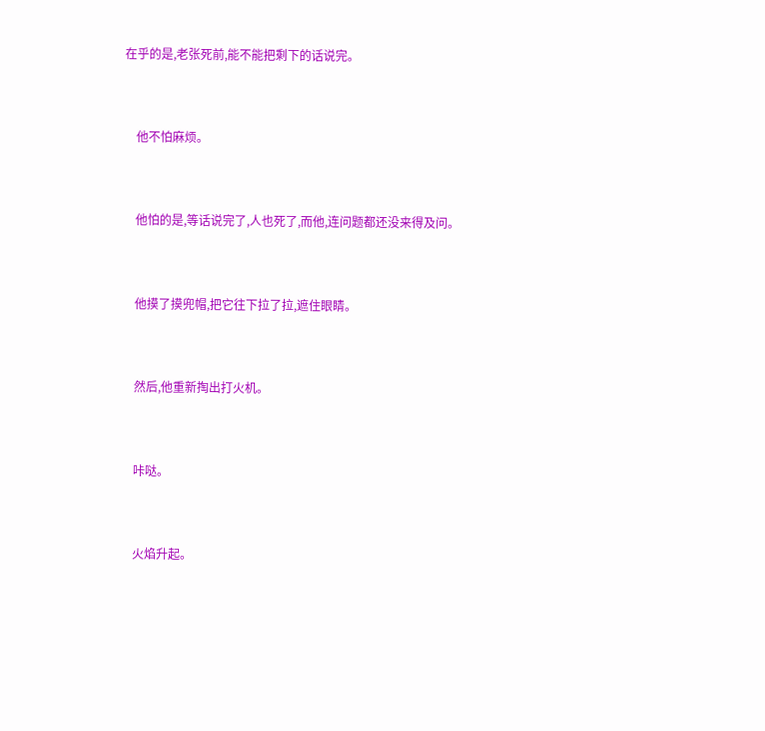在乎的是,老张死前,能不能把剩下的话说完。


    他不怕麻烦。


    他怕的是,等话说完了,人也死了,而他,连问题都还没来得及问。


    他摸了摸兜帽,把它往下拉了拉,遮住眼睛。


    然后,他重新掏出打火机。


    咔哒。


    火焰升起。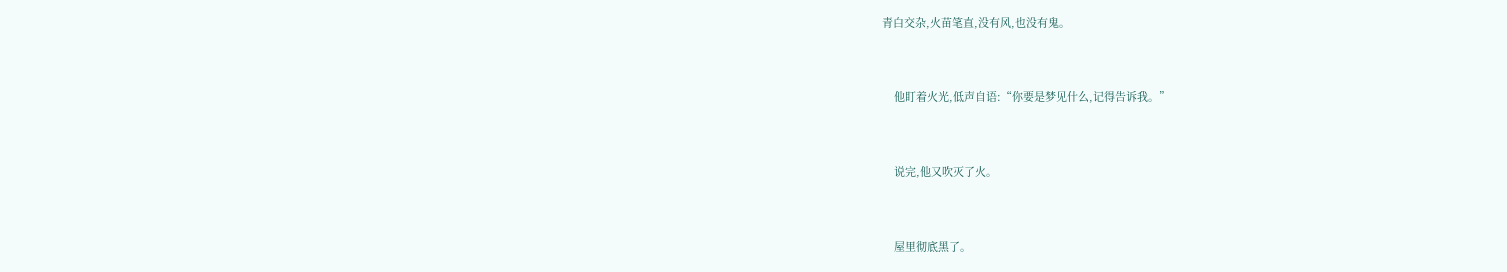青白交杂,火苗笔直,没有风,也没有鬼。


    他盯着火光,低声自语:“你要是梦见什么,记得告诉我。”


    说完,他又吹灭了火。


    屋里彻底黑了。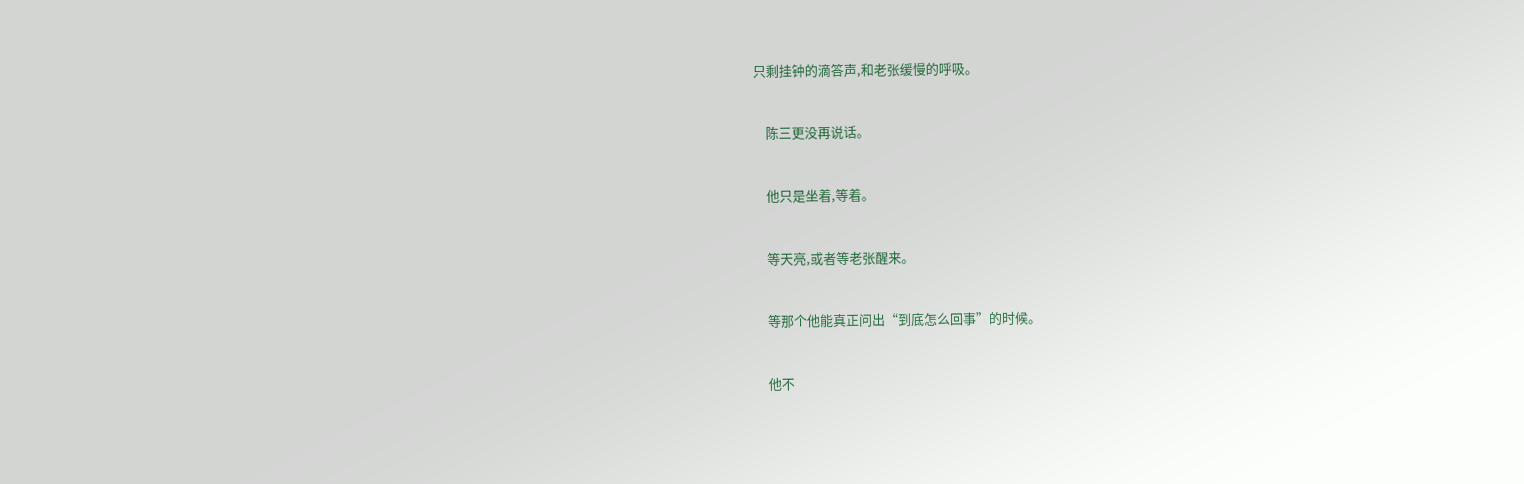只剩挂钟的滴答声,和老张缓慢的呼吸。


    陈三更没再说话。


    他只是坐着,等着。


    等天亮,或者等老张醒来。


    等那个他能真正问出“到底怎么回事”的时候。


    他不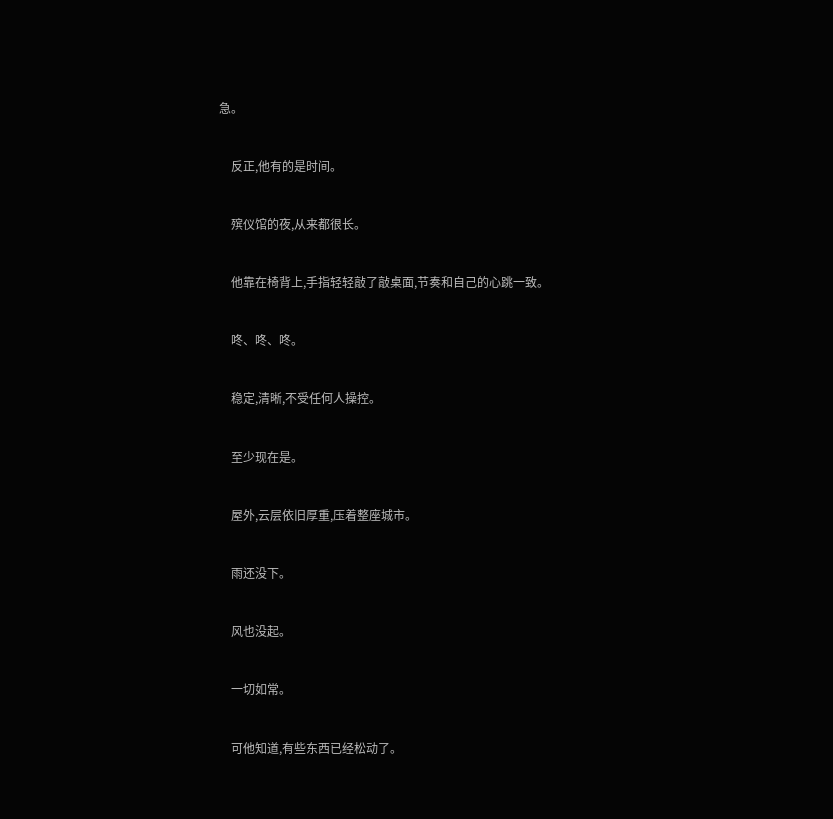急。


    反正,他有的是时间。


    殡仪馆的夜,从来都很长。


    他靠在椅背上,手指轻轻敲了敲桌面,节奏和自己的心跳一致。


    咚、咚、咚。


    稳定,清晰,不受任何人操控。


    至少现在是。


    屋外,云层依旧厚重,压着整座城市。


    雨还没下。


    风也没起。


    一切如常。


    可他知道,有些东西已经松动了。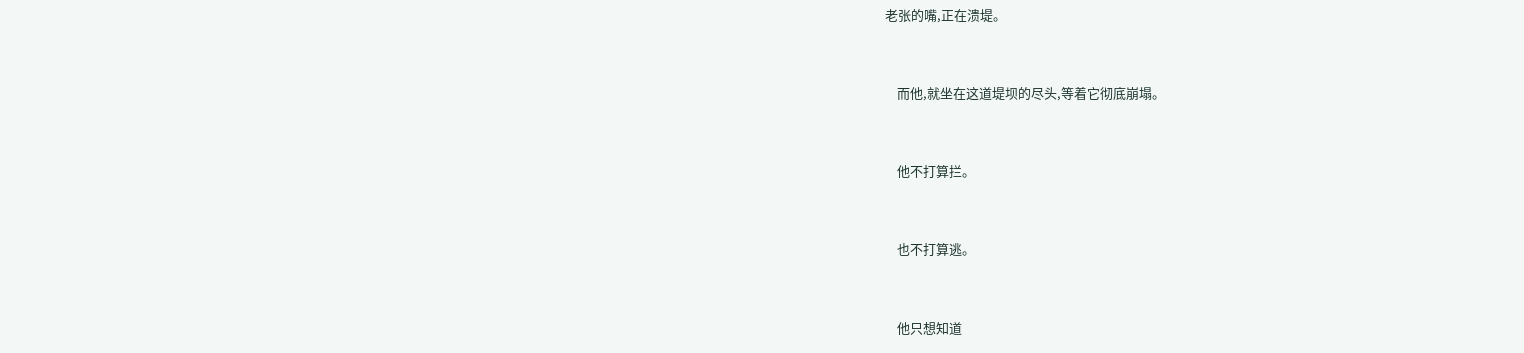老张的嘴,正在溃堤。


    而他,就坐在这道堤坝的尽头,等着它彻底崩塌。


    他不打算拦。


    也不打算逃。


    他只想知道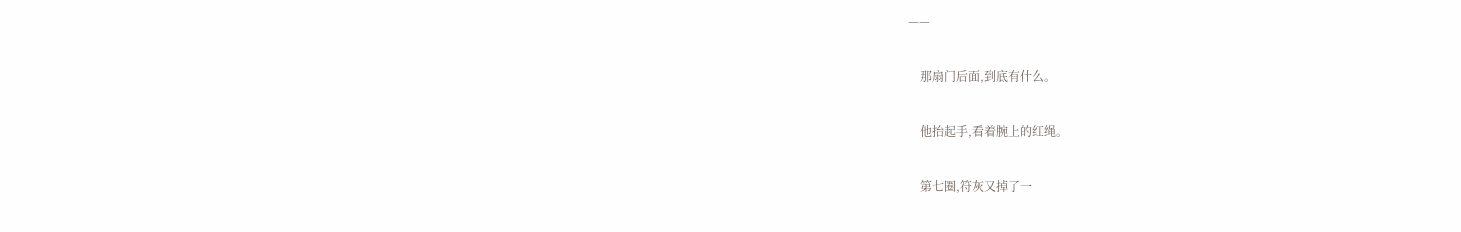——


    那扇门后面,到底有什么。


    他抬起手,看着腕上的红绳。


    第七圈,符灰又掉了一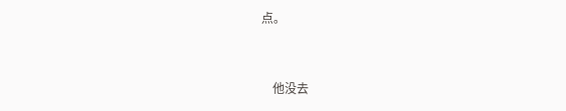点。


    他没去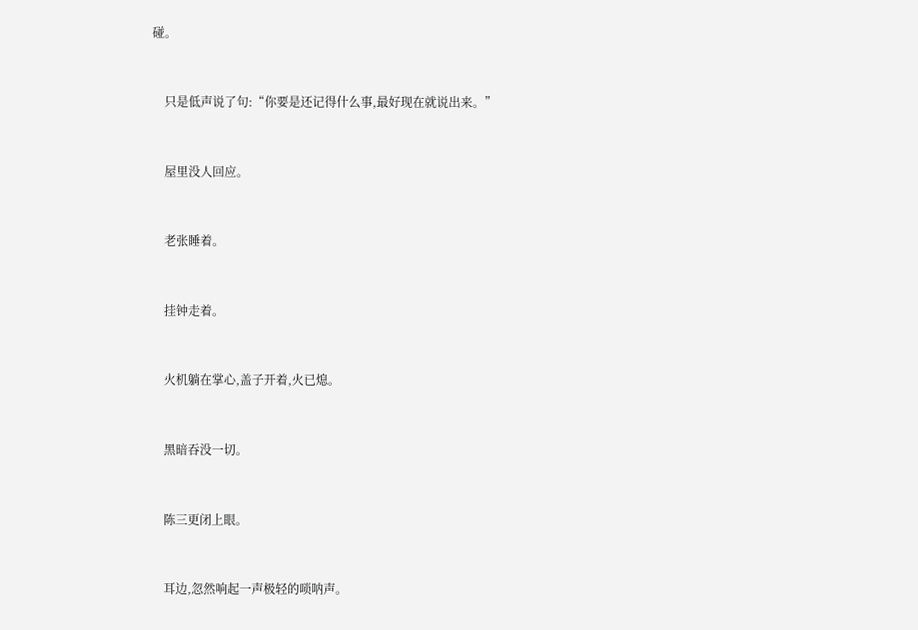碰。


    只是低声说了句:“你要是还记得什么事,最好现在就说出来。”


    屋里没人回应。


    老张睡着。


    挂钟走着。


    火机躺在掌心,盖子开着,火已熄。


    黑暗吞没一切。


    陈三更闭上眼。


    耳边,忽然响起一声极轻的唢呐声。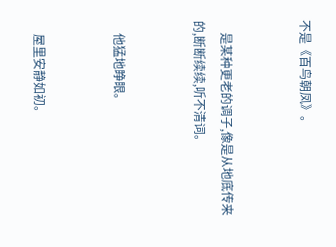不是《百鸟朝凤》。


    是某种更老的调子,像是从地底传来的,断断续续,听不清词。


    他猛地睁眼。


    屋里安静如初。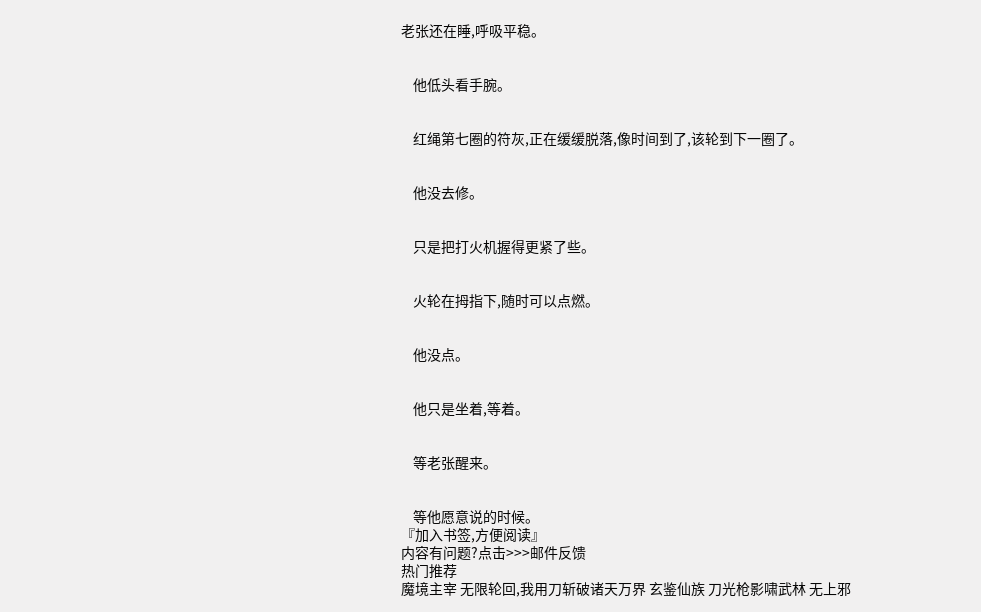老张还在睡,呼吸平稳。


    他低头看手腕。


    红绳第七圈的符灰,正在缓缓脱落,像时间到了,该轮到下一圈了。


    他没去修。


    只是把打火机握得更紧了些。


    火轮在拇指下,随时可以点燃。


    他没点。


    他只是坐着,等着。


    等老张醒来。


    等他愿意说的时候。
『加入书签,方便阅读』
内容有问题?点击>>>邮件反馈
热门推荐
魔境主宰 无限轮回,我用刀斩破诸天万界 玄鉴仙族 刀光枪影啸武林 无上邪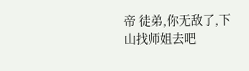帝 徒弟,你无敌了,下山找师姐去吧